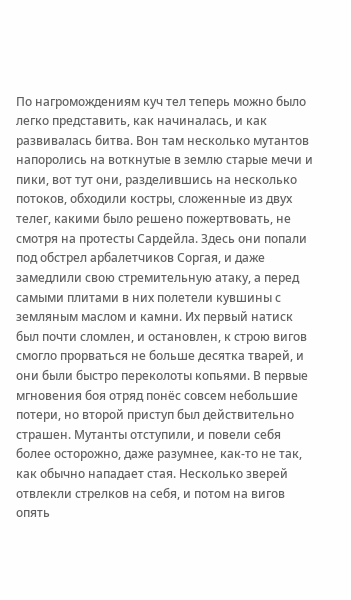По нагромождениям куч тел теперь можно было легко представить, как начиналась, и как развивалась битва. Вон там несколько мутантов напоролись на воткнутые в землю старые мечи и пики, вот тут они, разделившись на несколько потоков, обходили костры, сложенные из двух телег, какими было решено пожертвовать, не смотря на протесты Сардейла. Здесь они попали под обстрел арбалетчиков Соргая, и даже замедлили свою стремительную атаку, а перед самыми плитами в них полетели кувшины с земляным маслом и камни. Их первый натиск был почти сломлен, и остановлен, к строю вигов смогло прорваться не больше десятка тварей, и они были быстро переколоты копьями. В первые мгновения боя отряд понёс совсем небольшие потери, но второй приступ был действительно страшен. Мутанты отступили, и повели себя более осторожно, даже разумнее, как-то не так, как обычно нападает стая. Несколько зверей отвлекли стрелков на себя, и потом на вигов опять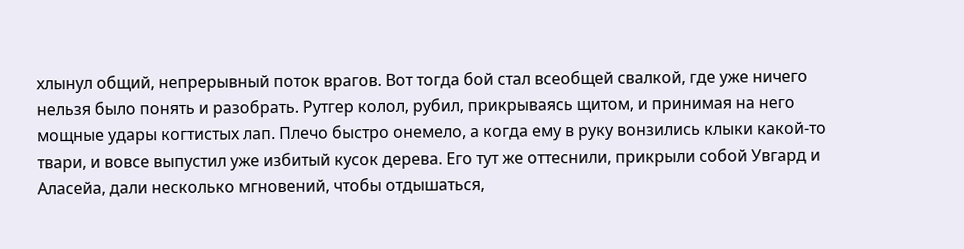хлынул общий, непрерывный поток врагов. Вот тогда бой стал всеобщей свалкой, где уже ничего нельзя было понять и разобрать. Рутгер колол, рубил, прикрываясь щитом, и принимая на него мощные удары когтистых лап. Плечо быстро онемело, а когда ему в руку вонзились клыки какой-то твари, и вовсе выпустил уже избитый кусок дерева. Его тут же оттеснили, прикрыли собой Увгард и Аласейа, дали несколько мгновений, чтобы отдышаться,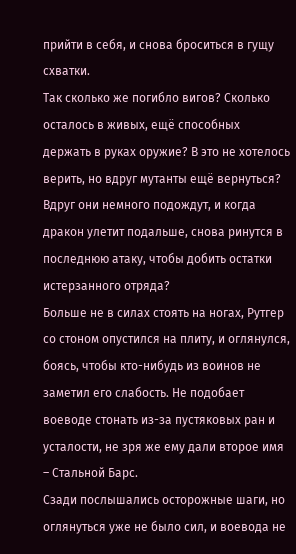прийти в себя, и снова броситься в гущу схватки.
Так сколько же погибло вигов? Сколько осталось в живых, ещё способных держать в руках оружие? В это не хотелось верить, но вдруг мутанты ещё вернуться? Вдруг они немного подождут, и когда дракон улетит подальше, снова ринутся в последнюю атаку, чтобы добить остатки истерзанного отряда?
Больше не в силах стоять на ногах, Рутгер со стоном опустился на плиту, и оглянулся, боясь, чтобы кто-нибудь из воинов не заметил его слабость. Не подобает воеводе стонать из-за пустяковых ран и усталости, не зря же ему дали второе имя – Стальной Барс.
Сзади послышались осторожные шаги, но оглянуться уже не было сил, и воевода не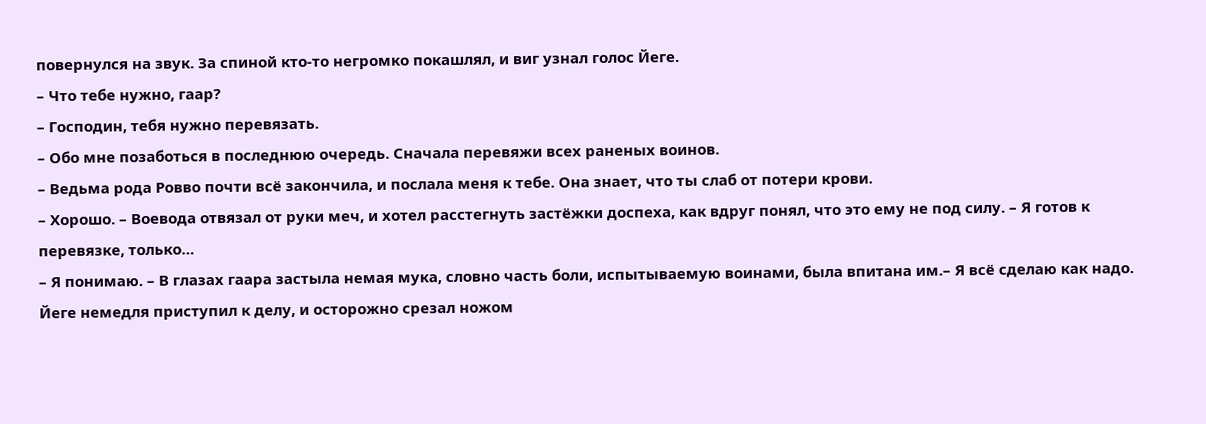повернулся на звук. За спиной кто-то негромко покашлял, и виг узнал голос Йеге.
– Что тебе нужно, гаар?
– Господин, тебя нужно перевязать.
– Обо мне позаботься в последнюю очередь. Сначала перевяжи всех раненых воинов.
– Ведьма рода Ровво почти всё закончила, и послала меня к тебе. Она знает, что ты слаб от потери крови.
– Хорошо. – Воевода отвязал от руки меч, и хотел расстегнуть застёжки доспеха, как вдруг понял, что это ему не под силу. – Я готов к перевязке, только…
– Я понимаю. – В глазах гаара застыла немая мука, словно часть боли, испытываемую воинами, была впитана им.– Я всё сделаю как надо.
Йеге немедля приступил к делу, и осторожно срезал ножом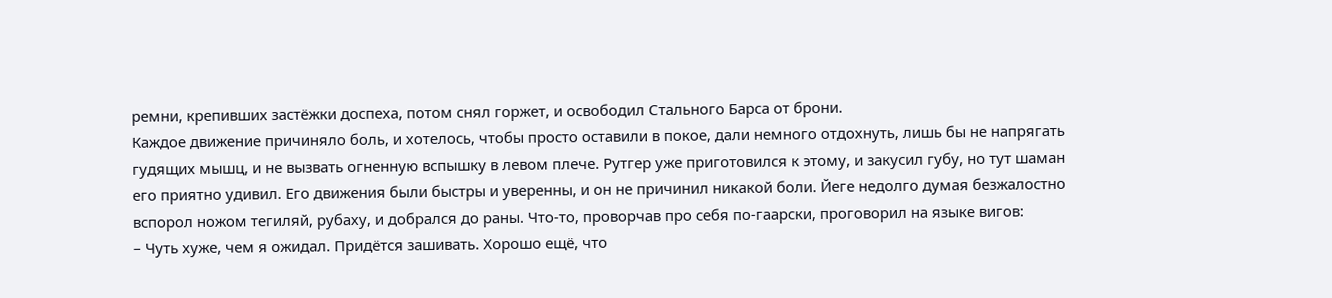ремни, крепивших застёжки доспеха, потом снял горжет, и освободил Стального Барса от брони.
Каждое движение причиняло боль, и хотелось, чтобы просто оставили в покое, дали немного отдохнуть, лишь бы не напрягать гудящих мышц, и не вызвать огненную вспышку в левом плече. Рутгер уже приготовился к этому, и закусил губу, но тут шаман его приятно удивил. Его движения были быстры и уверенны, и он не причинил никакой боли. Йеге недолго думая безжалостно вспорол ножом тегиляй, рубаху, и добрался до раны. Что-то, проворчав про себя по-гаарски, проговорил на языке вигов:
– Чуть хуже, чем я ожидал. Придётся зашивать. Хорошо ещё, что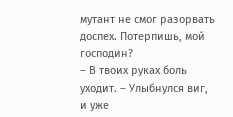мутант не смог разорвать доспех. Потерпишь, мой господин?
– В твоих руках боль уходит. – Улыбнулся виг, и уже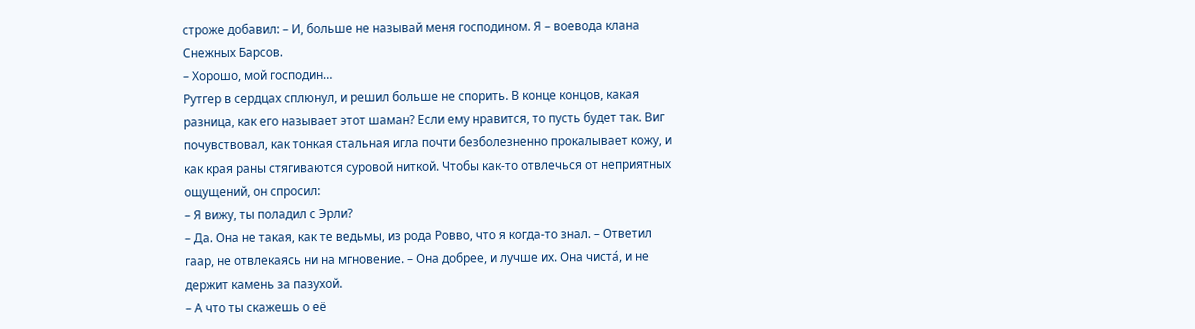строже добавил: – И, больше не называй меня господином. Я – воевода клана Снежных Барсов.
– Хорошо, мой господин…
Рутгер в сердцах сплюнул, и решил больше не спорить. В конце концов, какая разница, как его называет этот шаман? Если ему нравится, то пусть будет так. Виг почувствовал, как тонкая стальная игла почти безболезненно прокалывает кожу, и как края раны стягиваются суровой ниткой. Чтобы как-то отвлечься от неприятных ощущений, он спросил:
– Я вижу, ты поладил с Эрли?
– Да. Она не такая, как те ведьмы, из рода Ровво, что я когда-то знал. – Ответил гаар, не отвлекаясь ни на мгновение. – Она добрее, и лучше их. Она чиста́, и не держит камень за пазухой.
– А что ты скажешь о её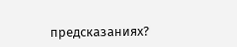предсказаниях?